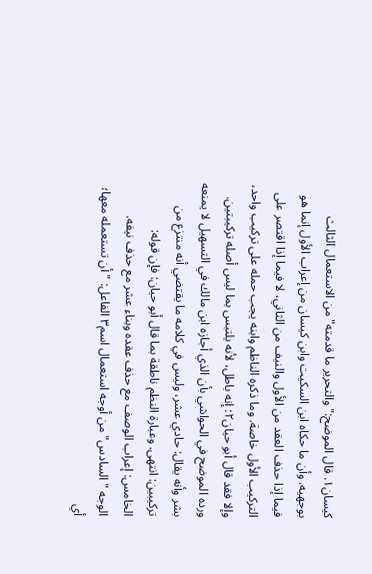كيسان١. قال الموضح:"والتحرير ما قدمته" من الاستعمال الثالث بوجهيه. وأن ما حكاه ابن السكيت وابن كيسان من إعراب الأول إنما هو فيما إذا حذف العقد من الأول والنيف من الثاني، لا فيما إذا اقتصر على التركيب الأول خاصة. وما ذكره الناظم وابنه يجب حمله على تركيب واحد، وإلا فقد قال أبو حيان٢: إنه باطل، لأنه يلتبس بما ليس أصله تركيبتين. ورده الموضح في الحواشي بأن الذي أجازه ابن مالك في التسهيل لا يمنعه بشر وأنه يقال: حادي عشر، وليس في كلامه ما يقتضي أنه منتزع من تركيبين: انتهى. وعبارة النظم ناطقة بما قال أبو حيان: فإن قوله:
الخامس: إعراب الوصف مع حذف عقده وبناء عشر مع حذف نيفه.
الوجه "السادس" من أوجه استعمال اسم٣ الفاعل: "أن تستعمله معها؛ أي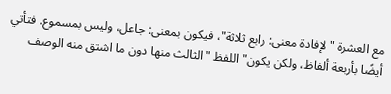مع العشرة "لإفادة معنى: رابع ثلاثة"، فيكون بمعنى: جاعل، وليس بمسموع. فتأتي أيضًا بأربعة ألفاظ، ولكن يكون" اللفظ "الثالث منها دون ما اشتق منه الوصف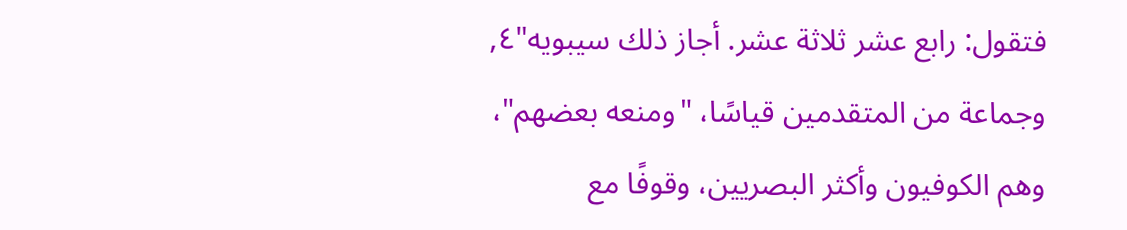فتقول: رابع عشر ثلاثة عشر. أجاز ذلك سيبويه"٤, وجماعة من المتقدمين قياسًا، "ومنعه بعضهم"، وهم الكوفيون وأكثر البصريين، وقوفًا مع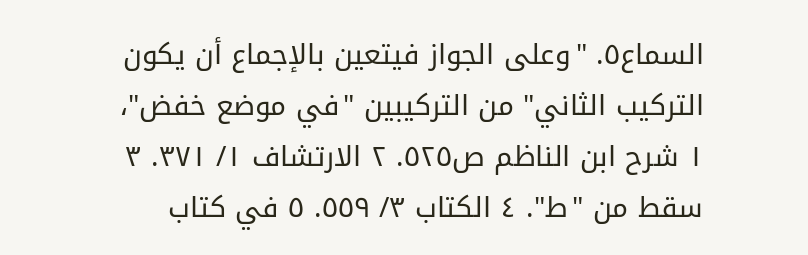السماع٥. "وعلى الجواز فيتعين بالإجماع أن يكون التركيب الثاني" من التركيبين "في موضع خفض"،
١ شرح ابن الناظم ص٥٢٥. ٢ الارتشاف ١/ ٣٧١. ٣ سقط من "ط". ٤ الكتاب ٣/ ٥٥٩. ٥ في كتاب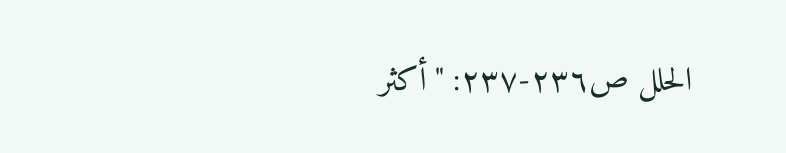الحلل ص٢٣٦-٢٣٧: "أكثر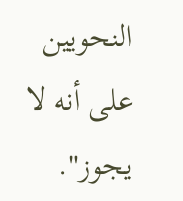النحويين على أنه لا يجوز".